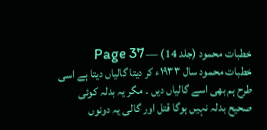خطبات محمود (جلد 14) — Page 37
خطبات محمود سال ۱۹۳۳ء کر دیتا گالیاں دیتا ہے اسی طرح ہم بھی اسے گالیاں دیں ۔ مگر یہ بدلہ کوئی صحیح بدلہ نہیں ہوگا قتل اور گالی یہ دونوں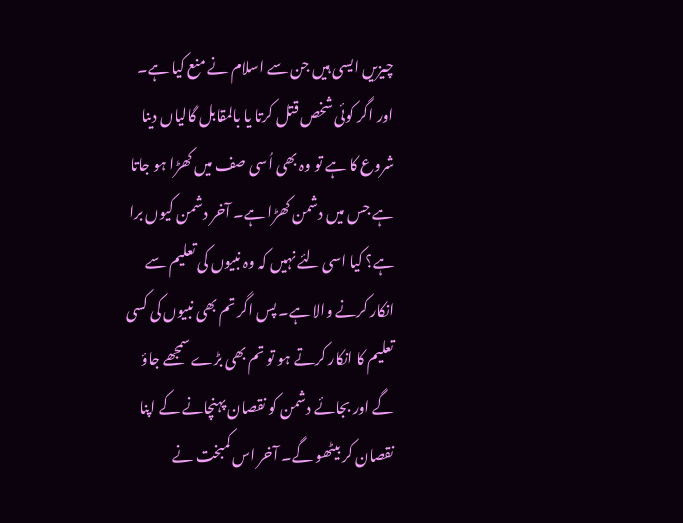چیزیں ایسی ہیں جن سے اسلام نے منع کیا ہے۔ اور اگر کوئی شخص قتل کرتا یا بالمقابل گالیاں دینا شروع کا ہے تو وہ بھی اُسی صف میں کھڑا ہو جاتا ہے جس میں دشمن کھڑا ہے۔ آخر دشمن کیوں برا ہے؟ کیا اسی لئے نہیں کہ وہ نبیوں کی تعلیم سے انکار کرنے والا ہے۔ پس اگر تم بھی نبیوں کی کسی تعلیم کا انکار کرتے ہو تو تم بھی بڑے سمجھے جاؤ گے اور بجائے دشمن کو نقصان پہنچانے کے اپنا نقصان کر بیٹھو گے۔ آخر اس کمبخت نے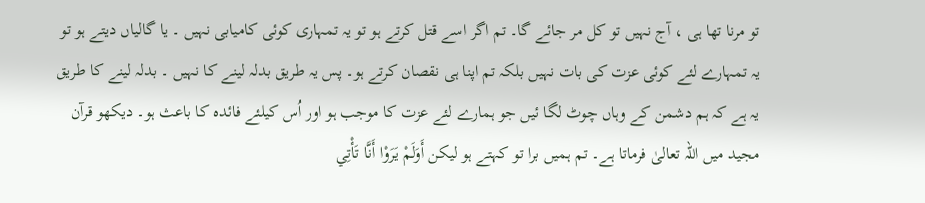تو مرنا تھا ہی ، آج نہیں تو کل مر جائے گا۔ تم اگر اسے قتل کرتے ہو تو یہ تمہاری کوئی کامیابی نہیں ۔ یا گالیاں دیتے ہو تو یہ تمہارے لئے کوئی عزت کی بات نہیں بلکہ تم اپنا ہی نقصان کرتے ہو۔ پس یہ طریق بدلہ لینے کا نہیں ۔ بدلہ لینے کا طریق یہ ہے کہ ہم دشمن کے وہاں چوٹ لگا ئیں جو ہمارے لئے عزت کا موجب ہو اور اُس کیلئے فائدہ کا باعث ہو۔ دیکھو قرآن مجید میں اللہ تعالیٰ فرماتا ہے۔ تم ہمیں برا تو کہتے ہو لیکن أَوَلَمْ يَرَوْا أَنَّا تَأْتِي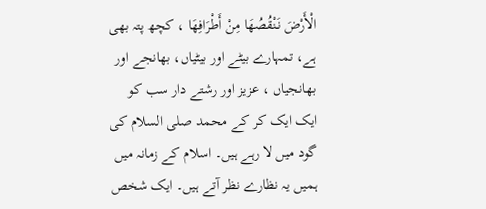الْأَرْضَ نَنْقُصُهَا مِنْ أَطْرَافِهَا ، کچھ پتہ بھی ہے، تمہارے بیٹے اور بیٹیاں، بھانجے اور بھانجیاں ، عزیز اور رشتے دار سب کو ایک ایک کر کے محمد صلی السلام کی گود میں لا رہے ہیں۔ اسلام کے زمانہ میں ہمیں یہ نظارے نظر آتے ہیں۔ ایک شخص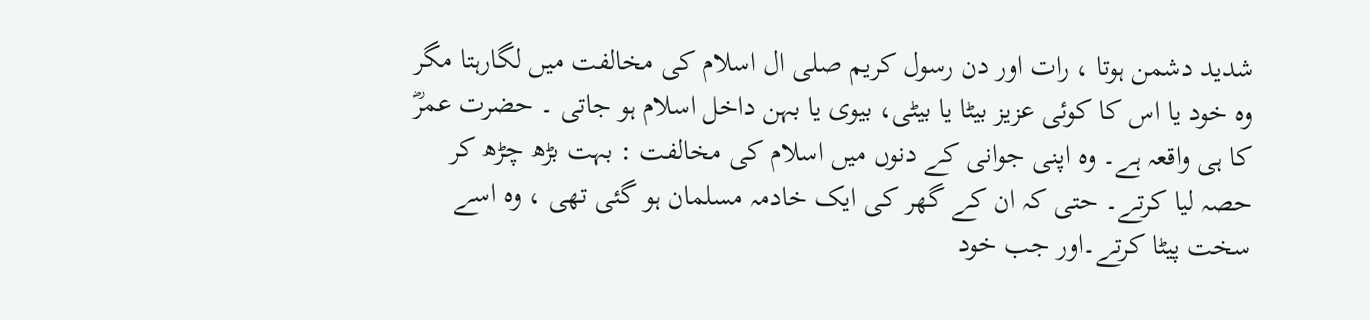شدید دشمن ہوتا ، رات اور دن رسول کریم صلی ال اسلام کی مخالفت میں لگارہتا مگر وہ خود یا اس کا کوئی عزیز بیٹا یا بیٹی، بیوی یا بہن داخل اسلام ہو جاتی ۔ حضرت عمرؓ کا ہی واقعہ ہے۔ وہ اپنی جوانی کے دنوں میں اسلام کی مخالفت : بہت بڑھ چڑھ کر حصہ لیا کرتے۔ حتی کہ ان کے گھر کی ایک خادمہ مسلمان ہو گئی تھی ، وہ اسے سخت پیٹا کرتے۔اور جب خود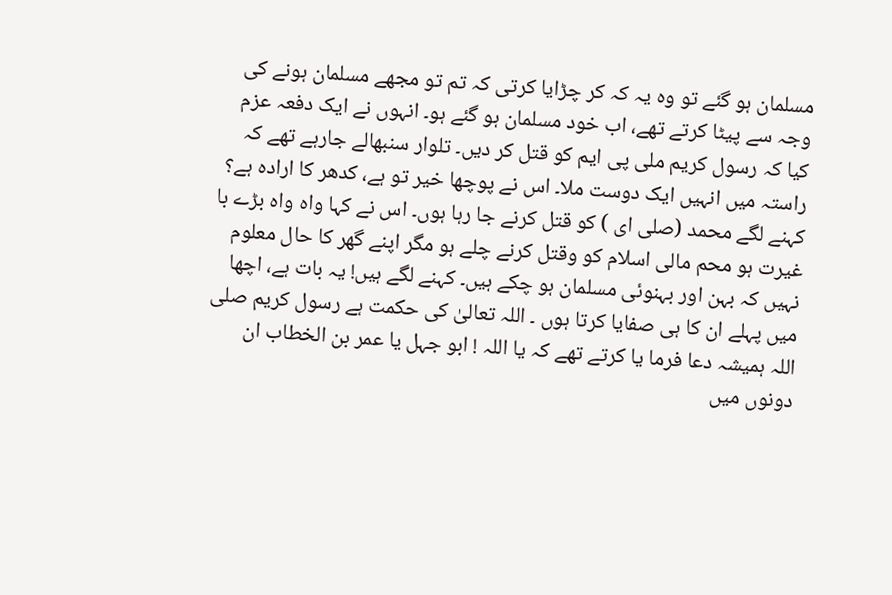مسلمان ہو گئے تو وہ یہ کہ کر چڑایا کرتی کہ تم تو مجھے مسلمان ہونے کی وجہ سے پیٹا کرتے تھے، اب خود مسلمان ہو گئے ہو۔ انہوں نے ایک دفعہ عزم کیا کہ رسول کریم ملی پی ایم کو قتل کر دیں۔ تلوار سنبھالے جارہے تھے کہ راستہ میں انہیں ایک دوست ملا۔ اس نے پوچھا خیر تو ہے، کدھر کا ارادہ ہے؟ کہنے لگے محمد (صلی ای ) کو قتل کرنے جا رہا ہوں۔ اس نے کہا واہ واہ بڑے با غیرت ہو محم مالی اسلام کو وقتل کرنے چلے ہو مگر اپنے گھر کا حال معلوم نہیں کہ بہن اور بہنوئی مسلمان ہو چکے ہیں۔ کہنے لگے ہیں! یہ بات ہے، اچھا میں پہلے ان کا ہی صفایا کرتا ہوں ۔ اللہ تعالیٰ کی حکمت ہے رسول کریم صلی اللہ ہمیشہ دعا فرما یا کرتے تھے کہ یا اللہ ! ابو جہل یا عمر بن الخطاب ان دونوں میں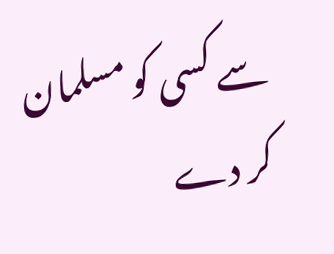سے کسی کو مسلمان کر دے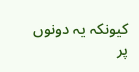کیونکہ یہ دونوں پر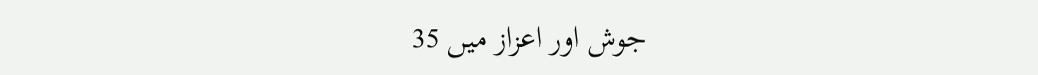جوش اور اعزاز میں 35